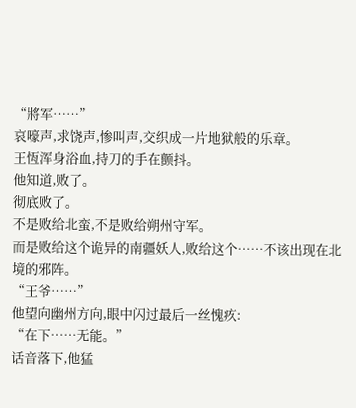“將军……”
哀嚎声,求饶声,惨叫声,交织成一片地狱般的乐章。
王恆浑身浴血,持刀的手在颤抖。
他知道,败了。
彻底败了。
不是败给北蛮,不是败给朔州守军。
而是败给这个诡异的南疆妖人,败给这个……不该出现在北境的邪阵。
“王爷……”
他望向幽州方向,眼中闪过最后一丝愧疚:
“在下……无能。”
话音落下,他猛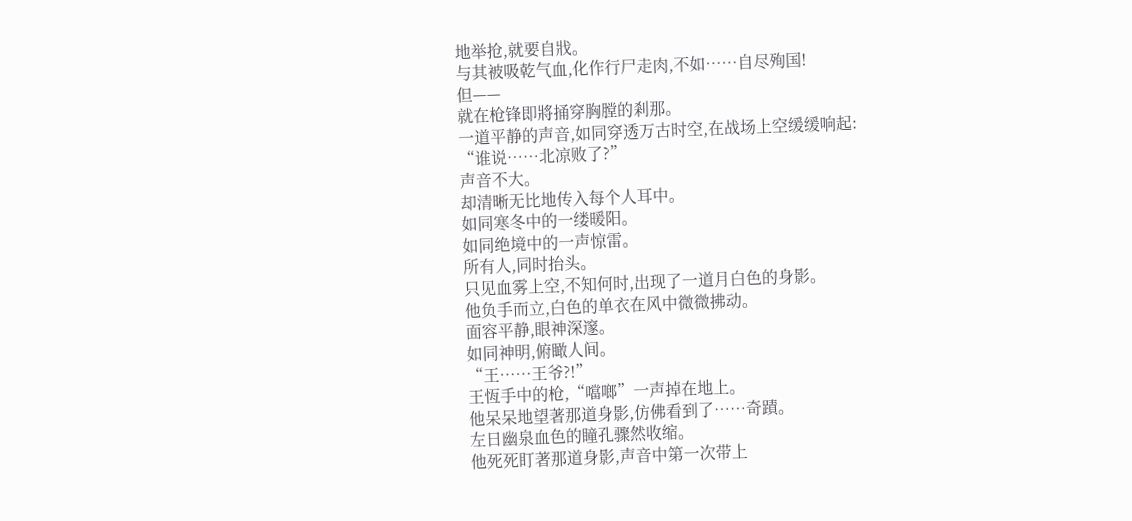地举抢,就要自戕。
与其被吸乾气血,化作行尸走肉,不如……自尽殉国!
但——
就在枪锋即將捅穿胸膛的剎那。
一道平静的声音,如同穿透万古时空,在战场上空缓缓响起:
“谁说……北凉败了?”
声音不大。
却清晰无比地传入每个人耳中。
如同寒冬中的一缕暖阳。
如同绝境中的一声惊雷。
所有人,同时抬头。
只见血雾上空,不知何时,出现了一道月白色的身影。
他负手而立,白色的单衣在风中微微拂动。
面容平静,眼神深邃。
如同神明,俯瞰人间。
“王……王爷?!”
王恆手中的枪,“噹啷”一声掉在地上。
他呆呆地望著那道身影,仿佛看到了……奇蹟。
左日幽泉血色的瞳孔骤然收缩。
他死死盯著那道身影,声音中第一次带上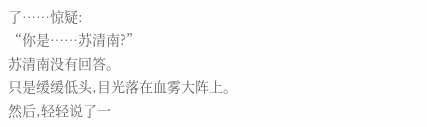了……惊疑:
“你是……苏清南?”
苏清南没有回答。
只是缓缓低头,目光落在血雾大阵上。
然后,轻轻说了一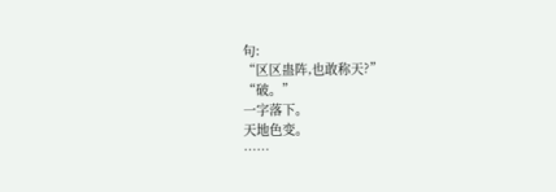句:
“区区蛊阵,也敢称天?”
“破。”
一字落下。
天地色变。
……